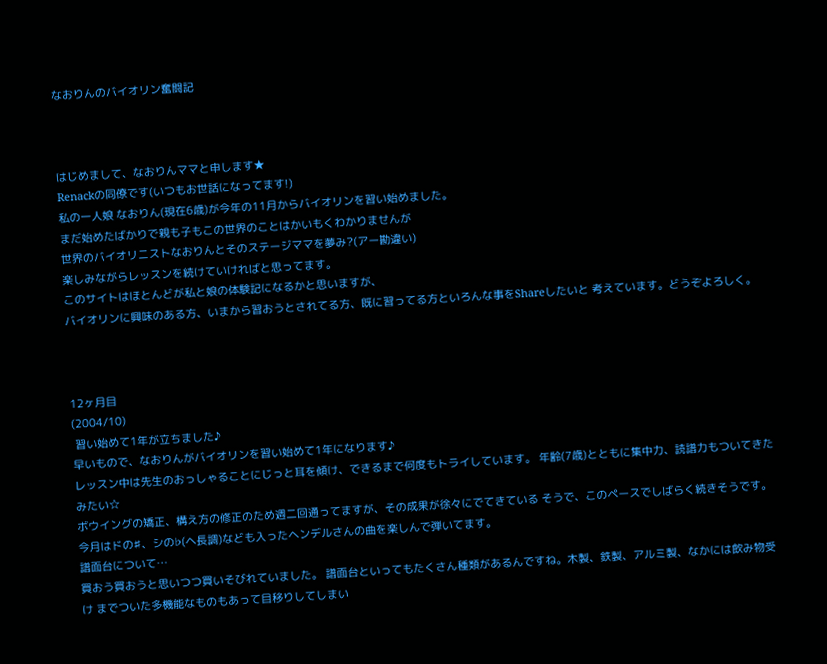なおりんのバイオリン奮闘記



はじめまして、なおりんママと申します★
Renackの同僚です(いつもお世話になってます!)
私の一人娘 なおりん(現在6歳)が今年の11月からバイオリンを習い始めました。
まだ始めたばかりで親も子もこの世界のことはかいもくわかりませんが
世界のバイオリニストなおりんとそのステージママを夢み?(アー勘違い)
楽しみながらレッスンを続けていければと思ってます。
このサイトはほとんどが私と娘の体験記になるかと思いますが、
バイオリンに興味のある方、いまから習おうとされてる方、既に習ってる方といろんな事をShareしたいと 考えています。どうぞよろしく。



12ヶ月目
(2004/10)
 習い始めて1年が立ちました♪
早いもので、なおりんがバイオリンを習い始めて1年になります♪
レッスン中は先生のおっしゃることにじっと耳を傾け、できるまで何度もトライしています。 年齢(7歳)とともに集中力、読譜力もついてきたみたい☆
ボウイングの矯正、構え方の修正のため週二回通ってますが、その成果が徐々にでてきている そうで、このペースでしばらく続きそうです。
今月はドの♯、シの♭(ヘ長調)なども入ったヘンデルさんの曲を楽しんで弾いてます。
譜面台について…
買おう買おうと思いつつ買いそびれていました。 譜面台といってもたくさん種類があるんですね。木製、鉄製、アルミ製、なかには飲み物受け までついた多機能なものもあって目移りしてしまい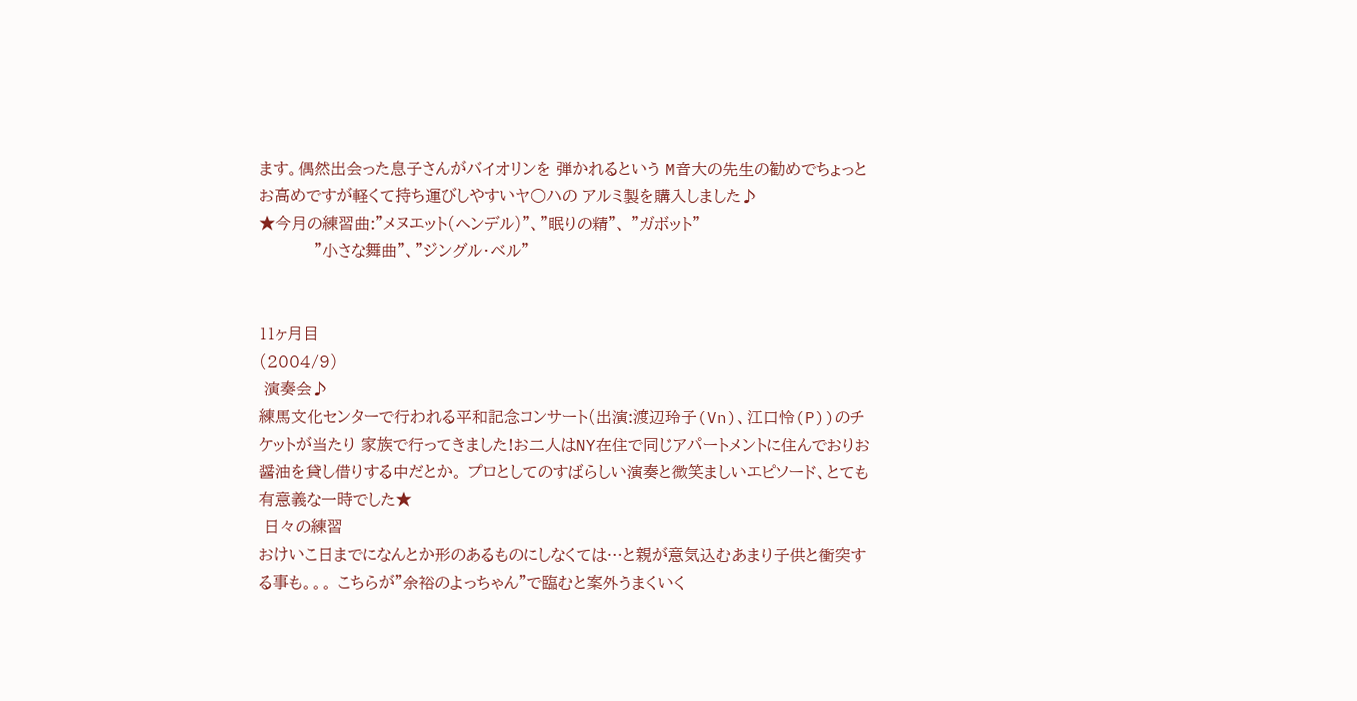ます。偶然出会った息子さんがバイオリンを 弾かれるという M音大の先生の勧めでちょっとお高めですが軽くて持ち運びしやすいヤ○ハの アルミ製を購入しました♪
★今月の練習曲:”メヌエット(ヘンデル)”、”眠りの精”、 ”ガボット”
           ”小さな舞曲”、”ジングル・ベル”


11ヶ月目
(2004/9)
 演奏会♪
練馬文化センターで行われる平和記念コンサート(出演:渡辺玲子(Vn)、江口怜(P))のチケットが当たり 家族で行ってきました!お二人はNY在住で同じアパートメントに住んでおりお醤油を貸し借りする中だとか。 プロとしてのすばらしい演奏と微笑ましいエピソード、とても有意義な一時でした★
 日々の練習
おけいこ日までになんとか形のあるものにしなくては…と親が意気込むあまり子供と衝突する事も。。。 こちらが”余裕のよっちゃん”で臨むと案外うまくいく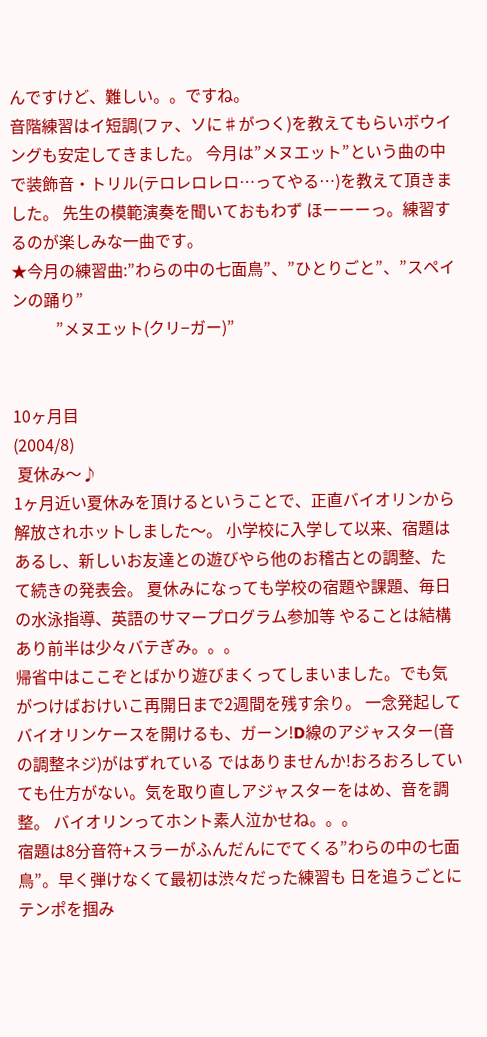んですけど、難しい。。ですね。
音階練習はイ短調(ファ、ソに♯がつく)を教えてもらいボウイングも安定してきました。 今月は”メヌエット”という曲の中で装飾音・トリル(テロレロレロ…ってやる…)を教えて頂きました。 先生の模範演奏を聞いておもわず ほーーーっ。練習するのが楽しみな一曲です。
★今月の練習曲:”わらの中の七面鳥”、”ひとりごと”、”スペインの踊り”
           ”メヌエット(クリ−ガー)”


10ヶ月目
(2004/8)
 夏休み〜♪
1ヶ月近い夏休みを頂けるということで、正直バイオリンから解放されホットしました〜。 小学校に入学して以来、宿題はあるし、新しいお友達との遊びやら他のお稽古との調整、たて続きの発表会。 夏休みになっても学校の宿題や課題、毎日の水泳指導、英語のサマープログラム参加等 やることは結構あり前半は少々バテぎみ。。。
帰省中はここぞとばかり遊びまくってしまいました。でも気がつけばおけいこ再開日まで2週間を残す余り。 一念発起してバイオリンケースを開けるも、ガーン!D線のアジャスター(音の調整ネジ)がはずれている ではありませんか!おろおろしていても仕方がない。気を取り直しアジャスターをはめ、音を調整。 バイオリンってホント素人泣かせね。。。
宿題は8分音符+スラーがふんだんにでてくる”わらの中の七面鳥”。早く弾けなくて最初は渋々だった練習も 日を追うごとにテンポを掴み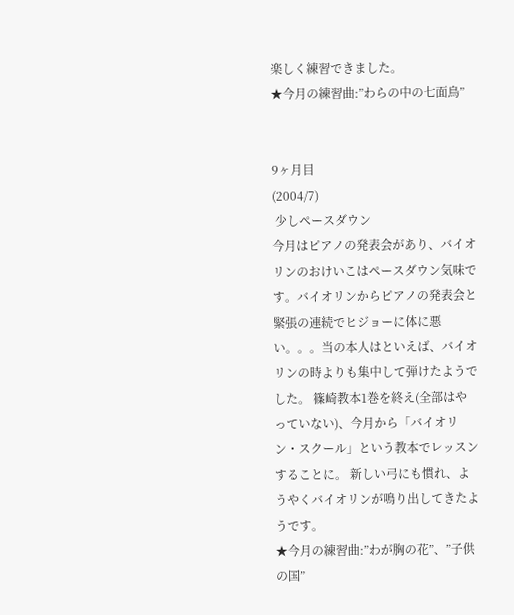楽しく練習できました。
★今月の練習曲:”わらの中の七面鳥”


9ヶ月目
(2004/7)
 少しペースダウン
今月はピアノの発表会があり、バイオリンのおけいこはペースダウン気味です。バイオリンからピアノの発表会と 緊張の連続でヒジョーに体に悪い。。。当の本人はといえば、バイオリンの時よりも集中して弾けたようでした。 篠崎教本1巻を終え(全部はやっていない)、今月から「バイオリン・スクール」という教本でレッスンすることに。 新しい弓にも慣れ、ようやくバイオリンが鳴り出してきたようです。
★今月の練習曲:”わが胸の花”、”子供の国”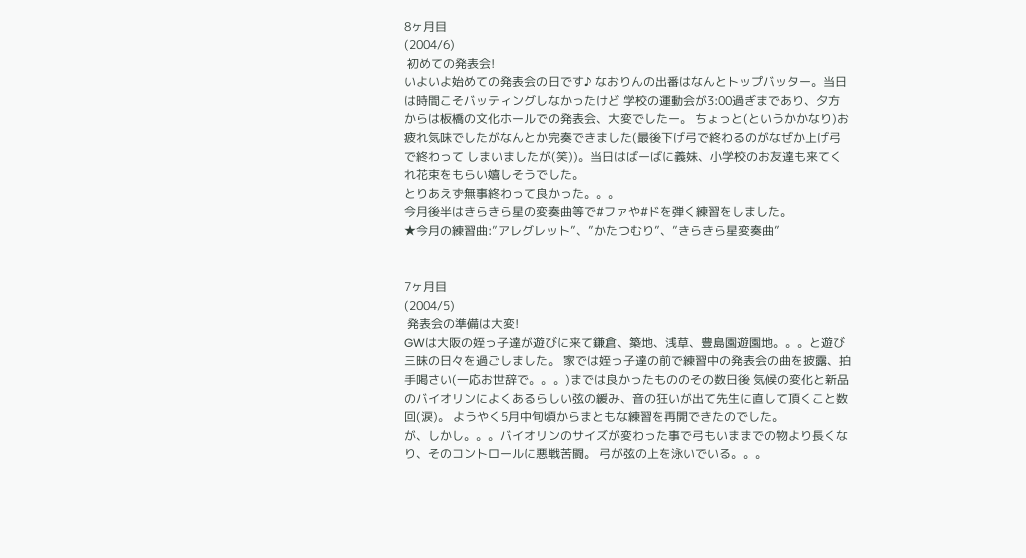8ヶ月目
(2004/6)
 初めての発表会!
いよいよ始めての発表会の日です♪ なおりんの出番はなんとトップバッター。当日は時間こそバッティングしなかったけど 学校の運動会が3:00過ぎまであり、夕方からは板橋の文化ホールでの発表会、大変でしたー。 ちょっと(というかかなり)お疲れ気味でしたがなんとか完奏できました(最後下げ弓で終わるのがなぜか上げ弓で終わって しまいましたが(笑))。当日はばーばに義妹、小学校のお友達も来てくれ花束をもらい嬉しそうでした。
とりあえず無事終わって良かった。。。
今月後半はきらきら星の変奏曲等で#ファや#ドを弾く練習をしました。
★今月の練習曲:”アレグレット”、”かたつむり”、”きらきら星変奏曲”


7ヶ月目
(2004/5)
 発表会の準備は大変!
GWは大阪の姪っ子達が遊びに来て鎌倉、築地、浅草、豊島園遊園地。。。と遊び三昧の日々を過ごしました。 家では姪っ子達の前で練習中の発表会の曲を披露、拍手喝さい(一応お世辞で。。。)までは良かったもののその数日後 気候の変化と新品のバイオリンによくあるらしい弦の緩み、音の狂いが出て先生に直して頂くこと数回(涙)。 ようやく5月中旬頃からまともな練習を再開できたのでした。
が、しかし。。。バイオリンのサイズが変わった事で弓もいままでの物より長くなり、そのコントロールに悪戦苦闘。 弓が弦の上を泳いでいる。。。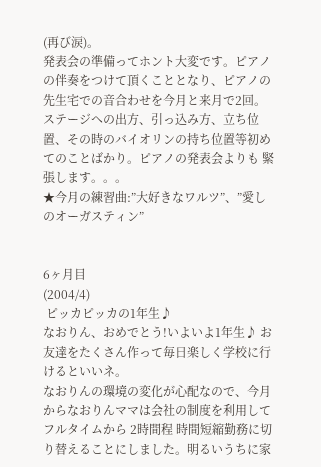(再び涙)。
発表会の準備ってホント大変です。ピアノの伴奏をつけて頂くこととなり、ピアノの先生宅での音合わせを今月と来月で2回。 ステージへの出方、引っ込み方、立ち位置、その時のバイオリンの持ち位置等初めてのことばかり。ピアノの発表会よりも 緊張します。。。
★今月の練習曲:”大好きなワルツ”、”愛しのオーガスティン”


6ヶ月目
(2004/4)
 ピッカピッカの1年生♪
なおりん、おめでとう!いよいよ1年生♪ お友達をたくさん作って毎日楽しく学校に行けるといいネ。
なおりんの環境の変化が心配なので、今月からなおりんママは会社の制度を利用してフルタイムから 2時間程 時間短縮勤務に切り替えることにしました。明るいうちに家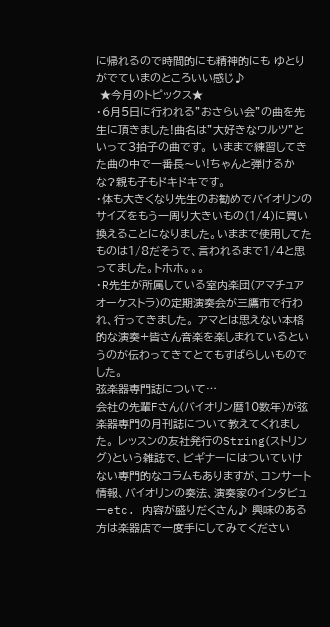に帰れるので時間的にも精神的にも ゆとりがでていまのところいい感じ♪
 ★今月のトピックス★
・6月5日に行われる”おさらい会”の曲を先生に頂きました!曲名は”大好きなワルツ”といって3拍子の曲です。 いままで練習してきた曲の中で一番長〜い!ちゃんと弾けるかな?親も子もドキドキです。
・体も大きくなり先生のお勧めでバイオリンのサイズをもう一周り大きいもの(1/4)に買い換えることになりました。いままで使用してたものは1/8だそうで、言われるまで1/4と思ってました。トホホ。。。
・R先生が所属している室内楽団(アマチュアオーケストラ)の定期演奏会が三鷹市で行われ、行ってきました。 アマとは思えない本格的な演奏+皆さん音楽を楽しまれているというのが伝わってきてとてもすばらしいものでした。
弦楽器専門誌について…
会社の先輩Fさん(バイオリン暦10数年)が弦楽器専門の月刊誌について教えてくれました。 レッスンの友社発行のString(ストリング)という雑誌で、ビギナーにはついていけない専門的なコラムもありますが、コンサート情報、バイオリンの奏法、演奏家のインタビューetc. 内容が盛りだくさん♪ 興味のある方は楽器店で一度手にしてみてください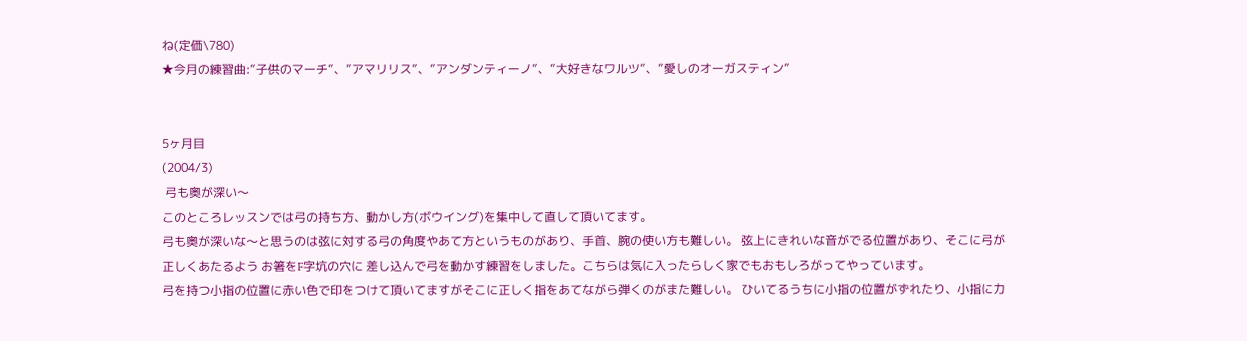ね(定価\780)
★今月の練習曲:”子供のマーチ”、”アマリリス”、”アンダンティーノ”、”大好きなワルツ”、”愛しのオーガスティン”


5ヶ月目
(2004/3)
 弓も奥が深い〜
このところレッスンでは弓の持ち方、動かし方(ボウイング)を集中して直して頂いてます。
弓も奥が深いな〜と思うのは弦に対する弓の角度やあて方というものがあり、手首、腕の使い方も難しい。 弦上にきれいな音がでる位置があり、そこに弓が正しくあたるよう お箸をF字坑の穴に 差し込んで弓を動かす練習をしました。こちらは気に入ったらしく家でもおもしろがってやっています。
弓を持つ小指の位置に赤い色で印をつけて頂いてますがそこに正しく指をあてながら弾くのがまた難しい。 ひいてるうちに小指の位置がずれたり、小指に力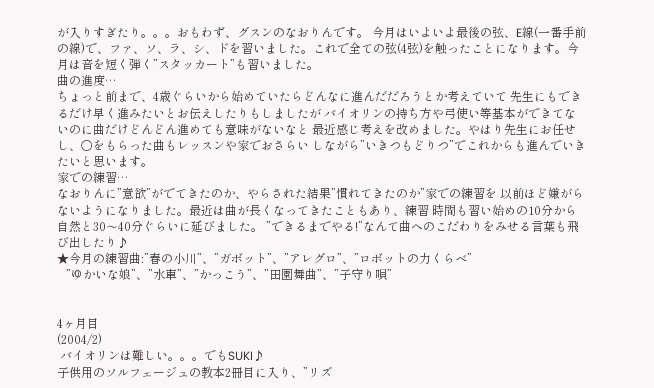が入りすぎたり。。。おもわず、グスンのなおりんです。 今月はいよいよ最後の弦、E線(一番手前の線)で、ファ、ソ、ラ、シ、ドを習いました。これで全ての弦(4弦)を触ったことになります。今月は音を短く弾く”スタッカート”も習いました。
曲の進度…
ちょっと前まで、4歳ぐらいから始めていたらどんなに進んだだろうとか考えていて 先生にもできるだけ早く進みたいとお伝えしたりもしましたが バイオリンの持ち方や弓使い等基本ができてないのに曲だけどんどん進めても意味がないなと 最近感じ考えを改めました。やはり先生にお任せし、○をもらった曲もレッスンや家でおさらい しながら”いきつもどりつ”でこれからも進んでいきたいと思います。
家での練習…
なおりんに”意欲”がでてきたのか、やらされた結果”慣れてきたのか”家での練習を 以前ほど嫌がらないようになりました。最近は曲が長くなってきたこともあり、練習 時間も習い始めの10分から自然と30〜40分ぐらいに延びました。 ”できるまでやる!”なんて曲へのこだわりをみせる言葉も飛び出したり♪
★今月の練習曲:”春の小川”、”ガボット”、”アレグロ”、”ロボットの力くらべ”
   ”ゆかいな娘”、”水車”、”かっこう”、”田園舞曲”、”子守り唄”


4ヶ月目
(2004/2)
 バイオリンは難しい。。。でもSUKI♪
子供用のソルフェージュの教本2冊目に入り、”リズ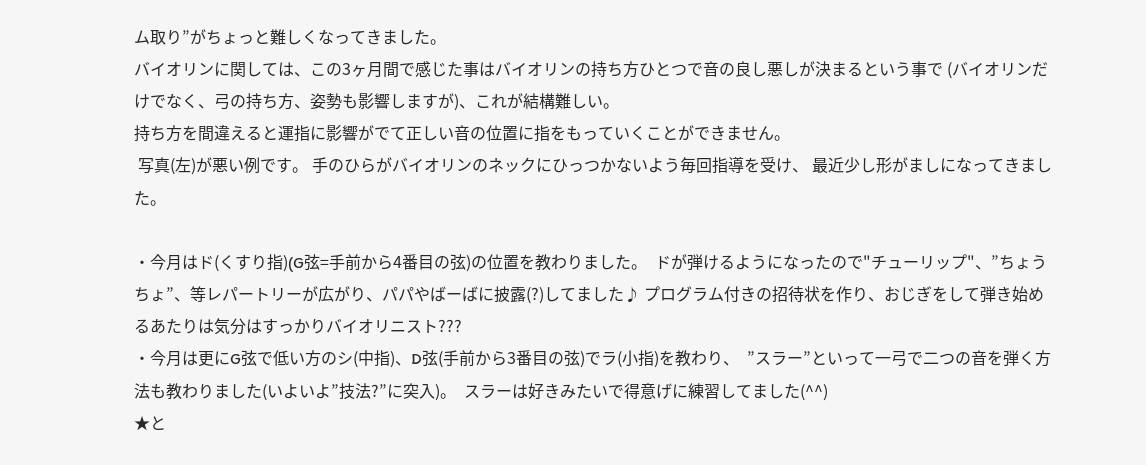ム取り”がちょっと難しくなってきました。
バイオリンに関しては、この3ヶ月間で感じた事はバイオリンの持ち方ひとつで音の良し悪しが決まるという事で (バイオリンだけでなく、弓の持ち方、姿勢も影響しますが)、これが結構難しい。
持ち方を間違えると運指に影響がでて正しい音の位置に指をもっていくことができません。
 写真(左)が悪い例です。 手のひらがバイオリンのネックにひっつかないよう毎回指導を受け、 最近少し形がましになってきました。

・今月はド(くすり指)(G弦=手前から4番目の弦)の位置を教わりました。  ドが弾けるようになったので"チューリップ"、”ちょうちょ”、等レパートリーが広がり、パパやばーばに披露(?)してました♪ プログラム付きの招待状を作り、おじぎをして弾き始めるあたりは気分はすっかりバイオリニスト???
・今月は更にG弦で低い方のシ(中指)、D弦(手前から3番目の弦)でラ(小指)を教わり、  ”スラー”といって一弓で二つの音を弾く方法も教わりました(いよいよ”技法?”に突入)。  スラーは好きみたいで得意げに練習してました(^^)
★と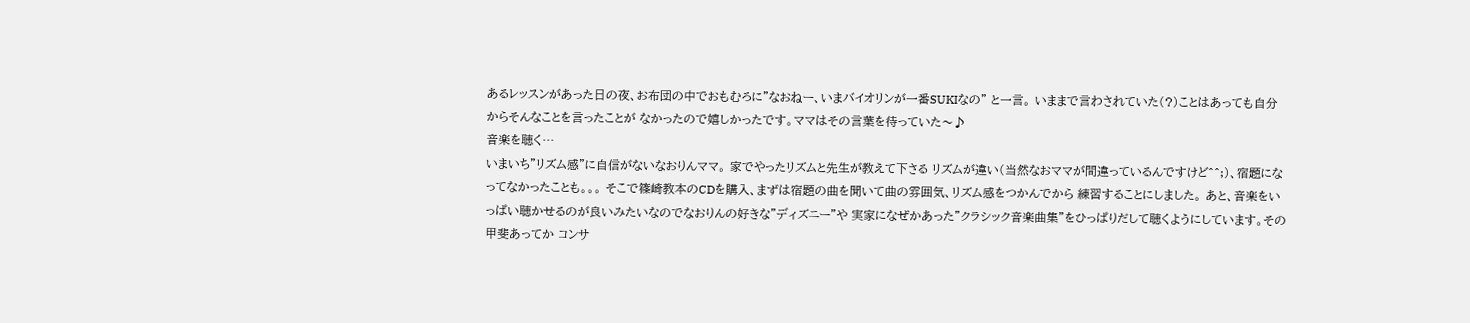あるレッスンがあった日の夜、お布団の中でおもむろに”なおねー、いまバイオリンが一番SUKIなの” と一言。 いままで言わされていた(?)ことはあっても自分からそんなことを言ったことが なかったので嬉しかったです。ママはその言葉を待っていた〜♪
音楽を聴く…
いまいち”リズム感”に自信がないなおりんママ。 家でやったリズムと先生が教えて下さる リズムが違い(当然なおママが間違っているんですけど^^;)、宿題になってなかったことも。。。 そこで篠崎教本のCDを購入、まずは宿題の曲を聞いて曲の雰囲気、リズム感をつかんでから 練習することにしました。 あと、音楽をいっぱい聴かせるのが良いみたいなのでなおりんの好きな”ディズニー”や 実家になぜかあった”クラシック音楽曲集”をひっぱりだして聴くようにしています。その甲斐あってか コンサ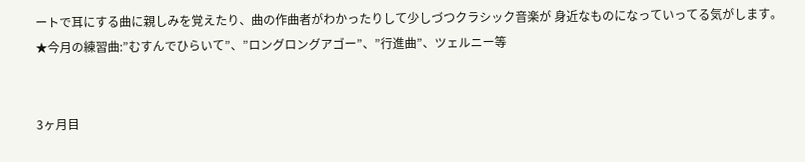ートで耳にする曲に親しみを覚えたり、曲の作曲者がわかったりして少しづつクラシック音楽が 身近なものになっていってる気がします。
★今月の練習曲:”むすんでひらいて”、”ロングロングアゴー”、”行進曲”、ツェルニー等


3ヶ月目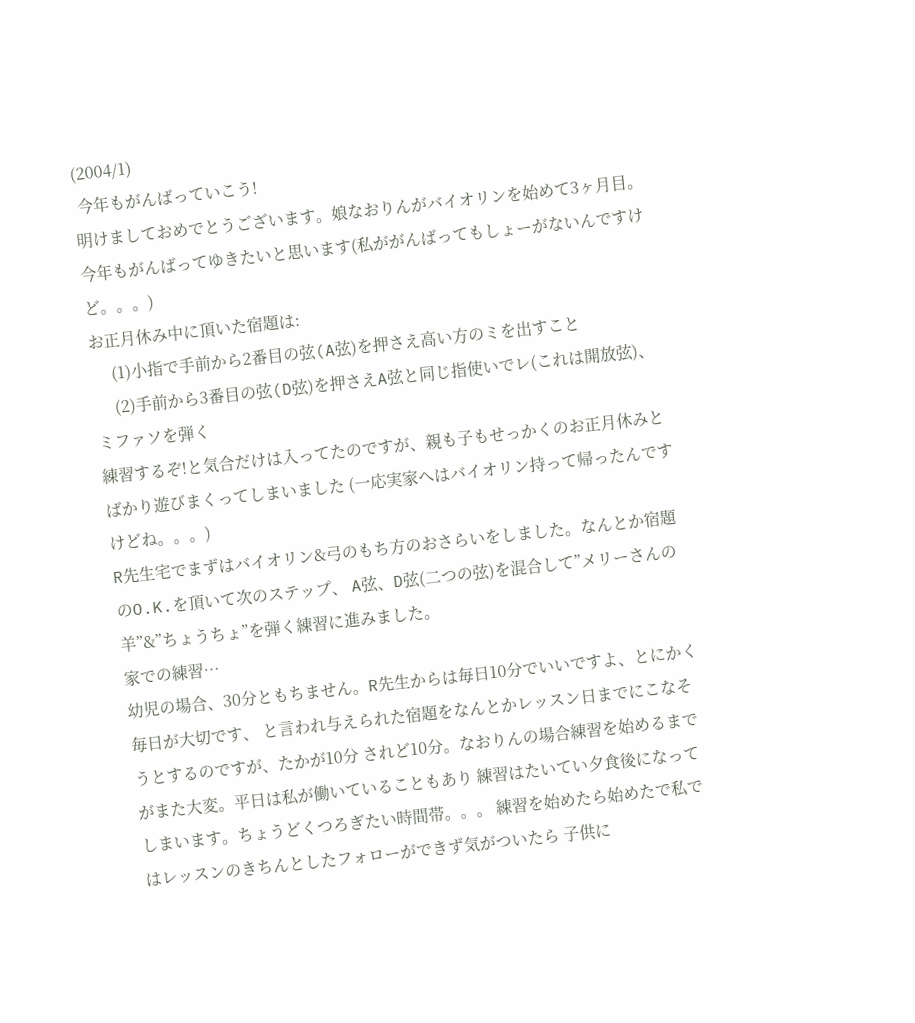(2004/1)
 今年もがんばっていこう!
明けましておめでとうございます。娘なおりんがバイオリンを始めて3ヶ月目。
今年もがんばってゆきたいと思います(私ががんばってもしょーがないんですけど。。。)
お正月休み中に頂いた宿題は:
     (1)小指で手前から2番目の弦(A弦)を押さえ高い方のミを出すこと
     (2)手前から3番目の弦(D弦)を押さえA弦と同じ指使いでレ(これは開放弦)、ミファソを弾く
練習するぞ!と気合だけは入ってたのですが、親も子もせっかくのお正月休みとばかり遊びまくってしまいました (一応実家へはバイオリン持って帰ったんですけどね。。。)
R先生宅でまずはバイオリン&弓のもち方のおさらいをしました。なんとか宿題のO.K.を頂いて次のステップ、 A弦、D弦(二つの弦)を混合して”メリーさんの羊”&”ちょうちょ”を弾く練習に進みました。
家での練習…
幼児の場合、30分ともちません。R先生からは毎日10分でいいですよ、とにかく毎日が大切です、 と言われ与えられた宿題をなんとかレッスン日までにこなそうとするのですが、たかが10分 されど10分。なおりんの場合練習を始めるまでがまた大変。平日は私が働いていることもあり 練習はたいてい夕食後になってしまいます。ちょうどくつろぎたい時間帯。。。 練習を始めたら始めたで私ではレッスンのきちんとしたフォローができず気がついたら 子供に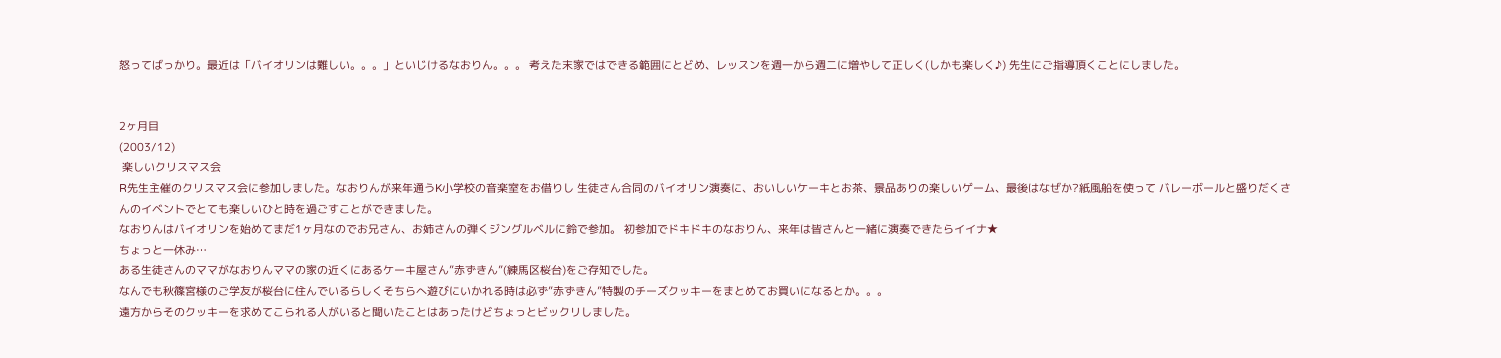怒ってばっかり。最近は「バイオリンは難しい。。。」といじけるなおりん。。。 考えた末家ではできる範囲にとどめ、レッスンを週一から週二に増やして正しく(しかも楽しく♪) 先生にご指導頂くことにしました。


2ヶ月目
(2003/12)
 楽しいクリスマス会
R先生主催のクリスマス会に参加しました。なおりんが来年通うK小学校の音楽室をお借りし 生徒さん合同のバイオリン演奏に、おいしいケーキとお茶、景品ありの楽しいゲーム、最後はなぜか?紙風船を使って バレーボールと盛りだくさんのイベントでとても楽しいひと時を過ごすことができました。
なおりんはバイオリンを始めてまだ1ヶ月なのでお兄さん、お姉さんの弾くジングルベルに鈴で参加。 初参加でドキドキのなおりん、来年は皆さんと一緒に演奏できたらイイナ★
ちょっと一休み…
ある生徒さんのママがなおりんママの家の近くにあるケーキ屋さん”赤ずきん”(練馬区桜台)をご存知でした。
なんでも秋篠宮様のご学友が桜台に住んでいるらしくそちらへ遊びにいかれる時は必ず”赤ずきん”特製のチーズクッキーをまとめてお買いになるとか。。。
遠方からそのクッキーを求めてこられる人がいると聞いたことはあったけどちょっとビックリしました。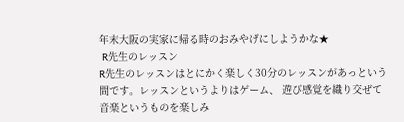年末大阪の実家に帰る時のおみやげにしようかな★
 R先生のレッスン
R先生のレッスンはとにかく楽しく30分のレッスンがあっという間です。レッスンというよりはゲーム、 遊び感覚を織り交ぜて音楽というものを楽しみ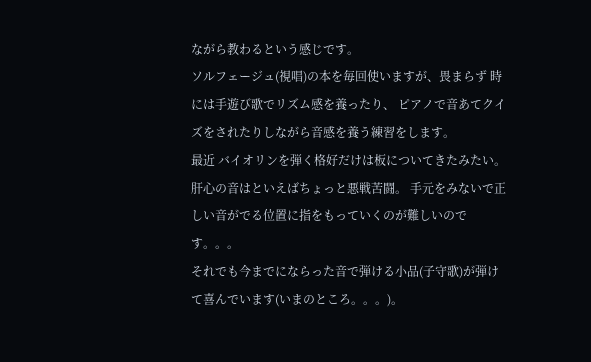ながら教わるという感じです。
ソルフェージュ(視唱)の本を毎回使いますが、畏まらず 時には手遊び歌でリズム感を養ったり、 ピアノで音あてクイズをされたりしながら音感を養う練習をします。
最近 バイオリンを弾く格好だけは板についてきたみたい。肝心の音はといえばちょっと悪戦苦闘。 手元をみないで正しい音がでる位置に指をもっていくのが難しいのです。。。
それでも今までにならった音で弾ける小品(子守歌)が弾けて喜んでいます(いまのところ。。。)。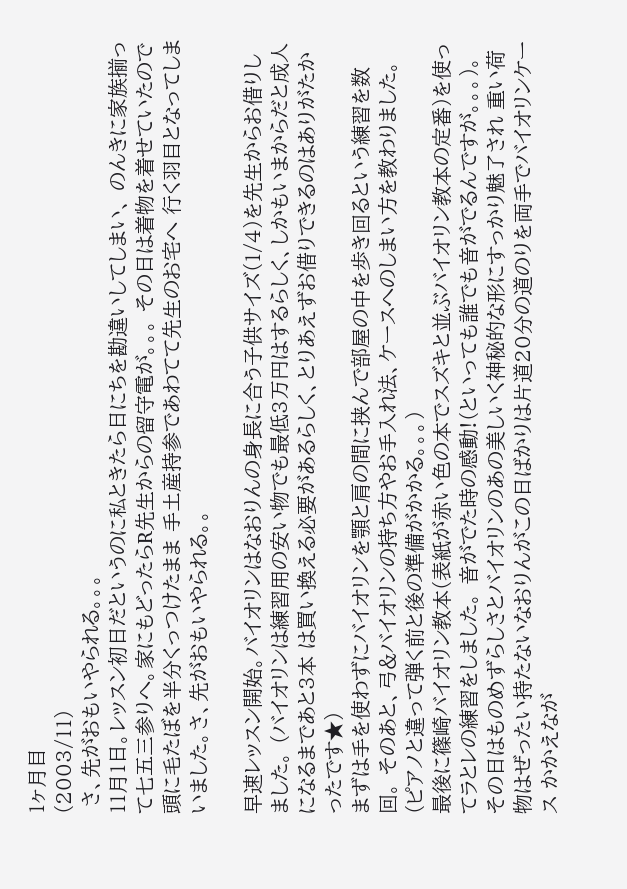1ヶ月目
(2003/11)
 さ、先がおもいやられる。。。
11月1日。レッスン初日だというのに私ときたら日にちを勘違いしてしまい、 のんきに家族揃って七五三参りへ。家にもどったらR先生からの留守電が。。。 その日は着物を着せていたので頭に毛たぼを半分くっつけたまま 手土産持参であわてて先生のお宅へ 行く羽目となってしまいました。さ、先がおもいやられる。。

早速レッスン開始。バイオリンはなおりんの身長に合う子供サイズ(1/4)を先生からお借りしました。 (バイオリンは練習用の安い物でも最低3万円はするらしく、しかもいまからだと成人になるまであと3本 は買い換える必要があるらしく、とりあえずお借りできるのはありがたかったです★)
まずは手を使わずにバイオリンを顎と肩の間に挟んで部屋の中を歩き回るという練習を数回。 そのあと、弓&バイオリンの持ち方やお手入れ法、ケースへのしまい方を教わりました。 (ピアノと違って弾く前と後の準備がかかる。。。)
最後に篠崎バイオリン教本(表紙が赤い色の本でスズキと並ぶバイオリン教本の定番)を使ってラとレの練習をしました。 音がでた時の感動!(といっても誰でも音がでるんですが。。。)。
その日はものめずらしさとバイオリンのあの美しいく神秘的な形にすっかり魅了され 重い荷物はぜったい持たないなおりんがこの日ばかりは片道20分の道のりを両手でバイオリンケース かかえなが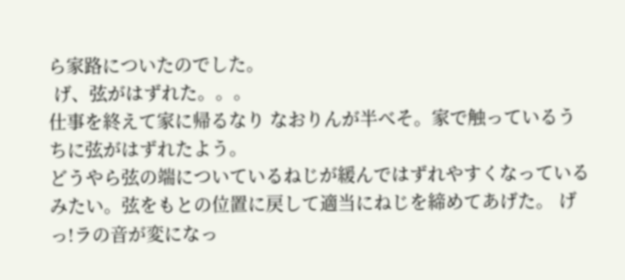ら家路についたのでした。
 げ、弦がはずれた。。。
仕事を終えて家に帰るなり なおりんが半べそ。家で触っているうちに弦がはずれたよう。
どうやら弦の端についているねじが緩んではずれやすくなっているみたい。弦をもとの位置に戻して適当にねじを締めてあげた。 げっ!ラの音が変になっ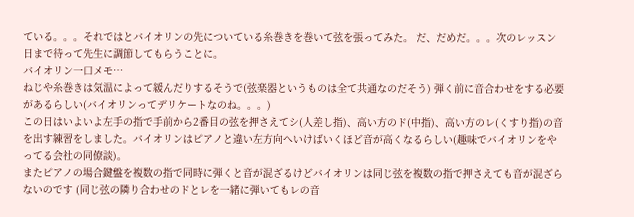ている。。。それではとバイオリンの先についている糸巻きを巻いて弦を張ってみた。 だ、だめだ。。。次のレッスン日まで待って先生に調節してもらうことに。
バイオリン一口メモ…
ねじや糸巻きは気温によって緩んだりするそうで(弦楽器というものは全て共通なのだそう) 弾く前に音合わせをする必要があるらしい(バイオリンってデリケートなのね。。。)
この日はいよいよ左手の指で手前から2番目の弦を押さえてシ(人差し指)、高い方のド(中指)、高い方のレ(くすり指)の音を出す練習をしました。バイオリンはピアノと違い左方向へいけばいくほど音が高くなるらしい(趣味でバイオリンをやってる会社の同僚談)。
またピアノの場合鍵盤を複数の指で同時に弾くと音が混ざるけどバイオリンは同じ弦を複数の指で押さえても音が混ざらないのです (同じ弦の隣り合わせのドとレを一緒に弾いてもレの音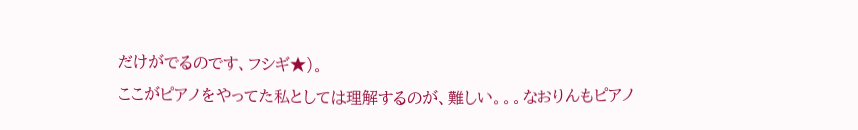だけがでるのです、フシギ★)。
ここがピアノをやってた私としては理解するのが、難しい。。。なおりんもピアノ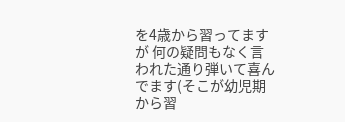を4歳から習ってますが 何の疑問もなく言われた通り弾いて喜んでます(そこが幼児期から習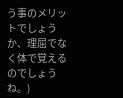う事のメリットでしょうか、理屈でなく体で覚えるのでしょうね。)